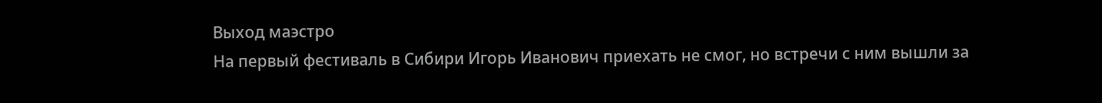Выход маэстро
На первый фестиваль в Сибири Игорь Иванович приехать не смог, но встречи с ним вышли за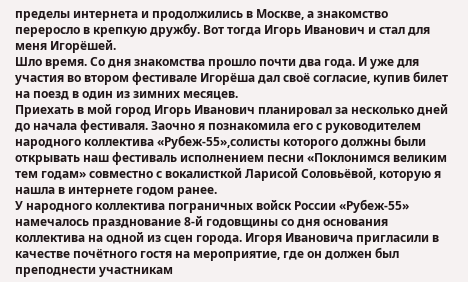пределы интернета и продолжились в Москве, а знакомство переросло в крепкую дружбу. Вот тогда Игорь Иванович и стал для меня Игорёшей.
Шло время. Со дня знакомства прошло почти два года. И уже для участия во втором фестивале Игорёша дал своё согласие, купив билет на поезд в один из зимних месяцев.
Приехать в мой город Игорь Иванович планировал за несколько дней до начала фестиваля. Заочно я познакомила его с руководителем народного коллектива «Рубеж-55»,солисты которого должны были открывать наш фестиваль исполнением песни «Поклонимся великим тем годам» совместно с вокалисткой Ларисой Соловьёвой, которую я нашла в интернете годом ранее.
У народного коллектива пограничных войск России «Рубеж-55» намечалось празднование 8-й годовщины со дня основания коллектива на одной из сцен города. Игоря Ивановича пригласили в качестве почётного гостя на мероприятие, где он должен был преподнести участникам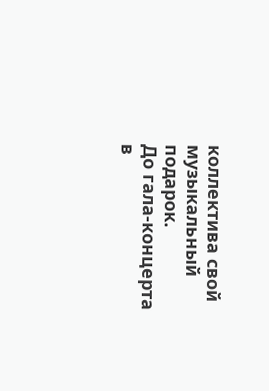коллектива свой музыкальный подарок.
До гала-концерта в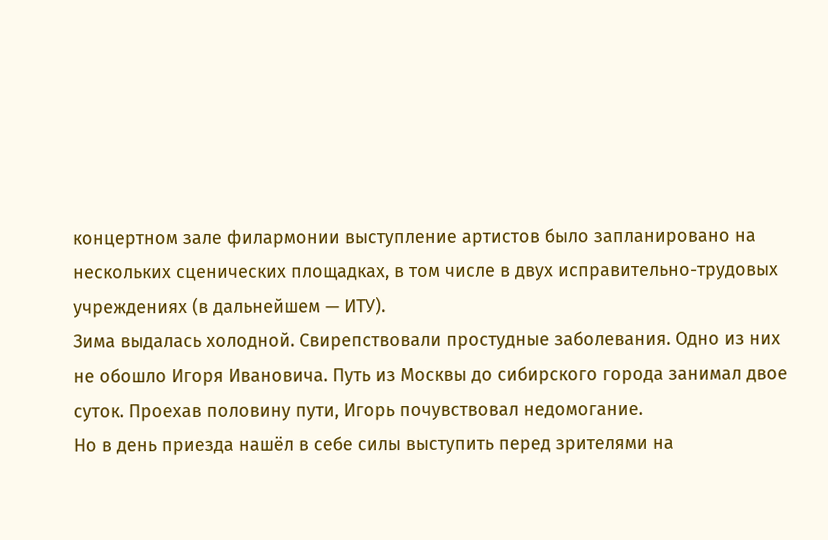концертном зале филармонии выступление артистов было запланировано на нескольких сценических площадках, в том числе в двух исправительно-трудовых учреждениях (в дальнейшем — ИТУ).
Зима выдалась холодной. Свирепствовали простудные заболевания. Одно из них не обошло Игоря Ивановича. Путь из Москвы до сибирского города занимал двое суток. Проехав половину пути, Игорь почувствовал недомогание.
Но в день приезда нашёл в себе силы выступить перед зрителями на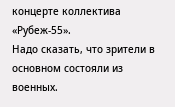концерте коллектива «Рубеж-55».
Надо сказать, что зрители в основном состояли из военных.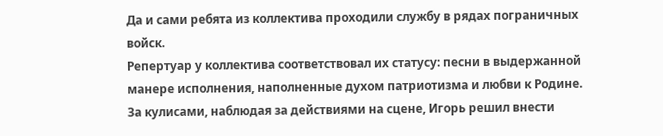Да и сами ребята из коллектива проходили службу в рядах пограничных войск.
Репертуар у коллектива соответствовал их статусу: песни в выдержанной манере исполнения, наполненные духом патриотизма и любви к Родине.
За кулисами, наблюдая за действиями на сцене, Игорь решил внести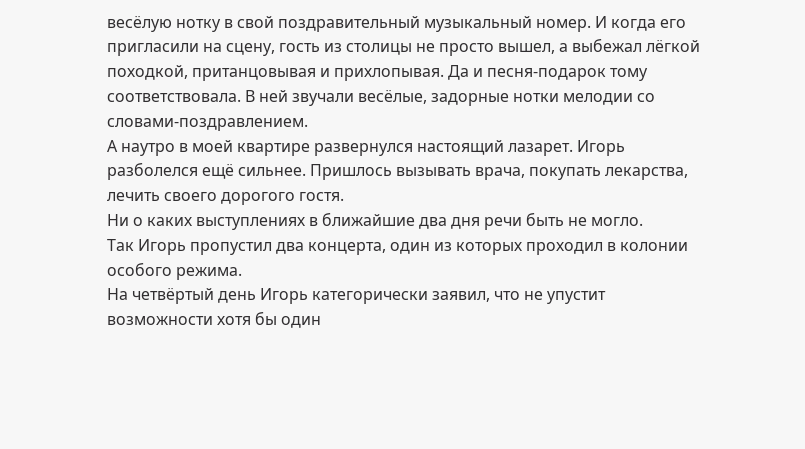весёлую нотку в свой поздравительный музыкальный номер. И когда его пригласили на сцену, гость из столицы не просто вышел, а выбежал лёгкой походкой, пританцовывая и прихлопывая. Да и песня-подарок тому соответствовала. В ней звучали весёлые, задорные нотки мелодии со словами-поздравлением.
А наутро в моей квартире развернулся настоящий лазарет. Игорь разболелся ещё сильнее. Пришлось вызывать врача, покупать лекарства, лечить своего дорогого гостя.
Ни о каких выступлениях в ближайшие два дня речи быть не могло.
Так Игорь пропустил два концерта, один из которых проходил в колонии особого режима.
На четвёртый день Игорь категорически заявил, что не упустит возможности хотя бы один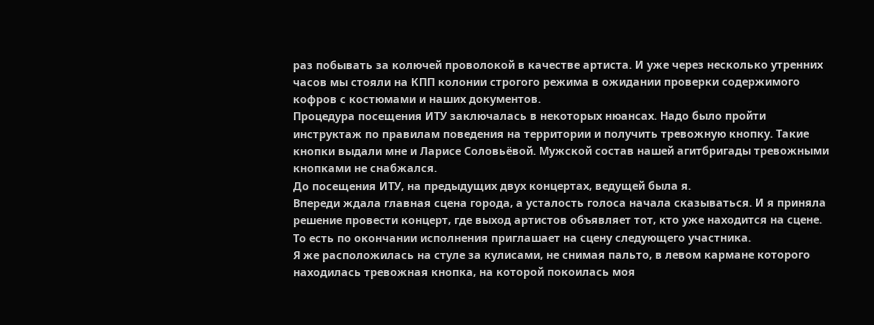раз побывать за колючей проволокой в качестве артиста. И уже через несколько утренних часов мы стояли на КПП колонии строгого режима в ожидании проверки содержимого кофров с костюмами и наших документов.
Процедура посещения ИТУ заключалась в некоторых нюансах. Надо было пройти инструктаж по правилам поведения на территории и получить тревожную кнопку. Такие кнопки выдали мне и Ларисе Соловьёвой. Мужской состав нашей агитбригады тревожными кнопками не снабжался.
До посещения ИТУ, на предыдущих двух концертах, ведущей была я.
Впереди ждала главная сцена города, а усталость голоса начала сказываться. И я приняла решение провести концерт, где выход артистов объявляет тот, кто уже находится на сцене. То есть по окончании исполнения приглашает на сцену следующего участника.
Я же расположилась на стуле за кулисами, не снимая пальто, в левом кармане которого находилась тревожная кнопка, на которой покоилась моя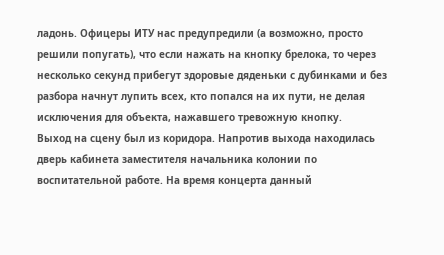ладонь. Офицеры ИТУ нас предупредили (а возможно, просто решили попугать), что если нажать на кнопку брелока, то через несколько секунд прибегут здоровые дяденьки с дубинками и без разбора начнут лупить всех, кто попался на их пути, не делая исключения для объекта, нажавшего тревожную кнопку.
Выход на сцену был из коридора. Напротив выхода находилась дверь кабинета заместителя начальника колонии по воспитательной работе. На время концерта данный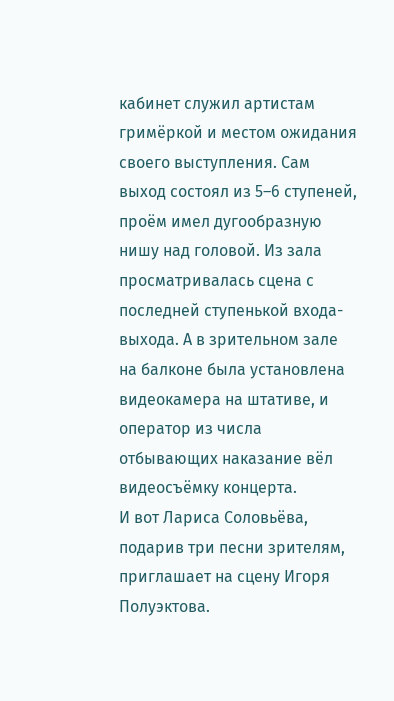кабинет служил артистам гримёркой и местом ожидания своего выступления. Сам выход состоял из 5–6 ступеней, проём имел дугообразную нишу над головой. Из зала просматривалась сцена с последней ступенькой входа-выхода. А в зрительном зале на балконе была установлена видеокамера на штативе, и оператор из числа отбывающих наказание вёл видеосъёмку концерта.
И вот Лариса Соловьёва, подарив три песни зрителям, приглашает на сцену Игоря Полуэктова.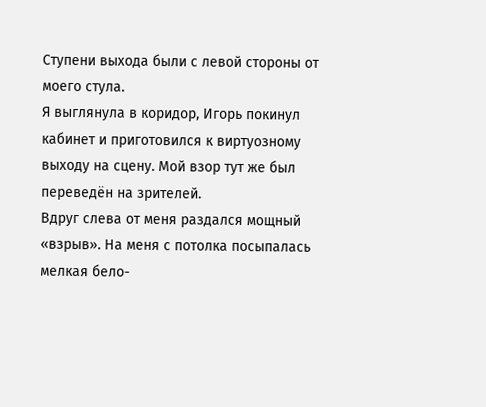Ступени выхода были с левой стороны от моего стула.
Я выглянула в коридор, Игорь покинул кабинет и приготовился к виртуозному выходу на сцену. Мой взор тут же был переведён на зрителей.
Вдруг слева от меня раздался мощный «взрыв». На меня с потолка посыпалась мелкая бело-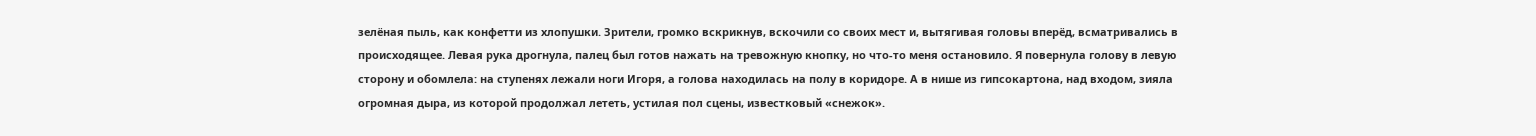зелёная пыль, как конфетти из хлопушки. Зрители, громко вскрикнув, вскочили со своих мест и, вытягивая головы вперёд, всматривались в происходящее. Левая рука дрогнула, палец был готов нажать на тревожную кнопку, но что-то меня остановило. Я повернула голову в левую сторону и обомлела: на ступенях лежали ноги Игоря, а голова находилась на полу в коридоре. А в нише из гипсокартона, над входом, зияла огромная дыра, из которой продолжал лететь, устилая пол сцены, известковый «снежок».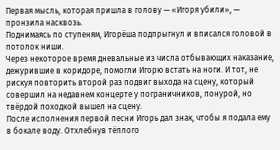Первая мысль, которая пришла в голову — «Игоря убили», — пронзила насквозь.
Поднимаясь по ступеням, Игорёша подпрыгнул и вписался головой в потолок ниши.
Через некоторое время дневальные из числа отбывающих наказание, дежурившие в коридоре, помогли Игорю встать на ноги. И тот, не рискуя повторить второй раз подвиг выхода на сцену, который совершил на недавнем концерте у пограничников, понурой, но твёрдой походкой вышел на сцену.
После исполнения первой песни Игорь дал знак, чтобы я подала ему в бокале воду. Отхлебнув тёплого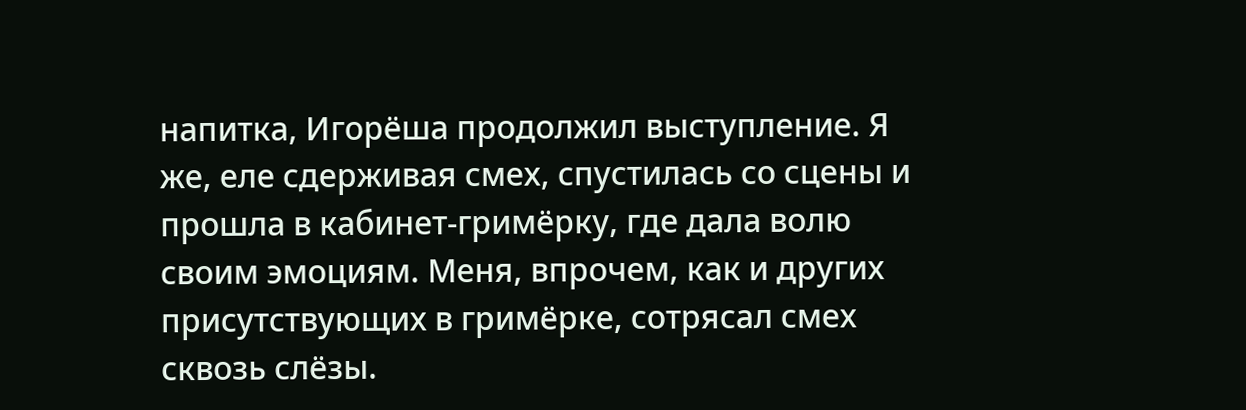напитка, Игорёша продолжил выступление. Я же, еле сдерживая смех, спустилась со сцены и прошла в кабинет-гримёрку, где дала волю своим эмоциям. Меня, впрочем, как и других присутствующих в гримёрке, сотрясал смех сквозь слёзы.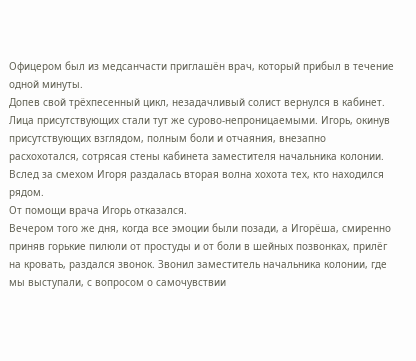Офицером был из медсанчасти приглашён врач, который прибыл в течение одной минуты.
Допев свой трёхпесенный цикл, незадачливый солист вернулся в кабинет. Лица присутствующих стали тут же сурово-непроницаемыми. Игорь, окинув присутствующих взглядом, полным боли и отчаяния, внезапно расхохотался, сотрясая стены кабинета заместителя начальника колонии. Вслед за смехом Игоря раздалась вторая волна хохота тех, кто находился рядом.
От помощи врача Игорь отказался.
Вечером того же дня, когда все эмоции были позади, а Игорёша, смиренно приняв горькие пилюли от простуды и от боли в шейных позвонках, прилёг на кровать, раздался звонок. Звонил заместитель начальника колонии, где мы выступали, с вопросом о самочувствии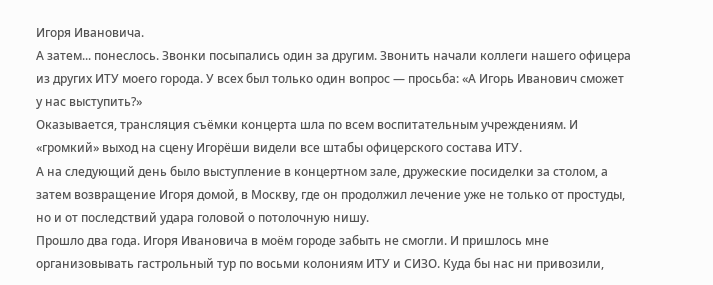Игоря Ивановича.
А затем... понеслось. Звонки посыпались один за другим. Звонить начали коллеги нашего офицера из других ИТУ моего города. У всех был только один вопрос — просьба: «А Игорь Иванович сможет у нас выступить?»
Оказывается, трансляция съёмки концерта шла по всем воспитательным учреждениям. И «громкий» выход на сцену Игорёши видели все штабы офицерского состава ИТУ.
А на следующий день было выступление в концертном зале, дружеские посиделки за столом, а затем возвращение Игоря домой, в Москву, где он продолжил лечение уже не только от простуды, но и от последствий удара головой о потолочную нишу.
Прошло два года. Игоря Ивановича в моём городе забыть не смогли. И пришлось мне организовывать гастрольный тур по восьми колониям ИТУ и СИЗО. Куда бы нас ни привозили,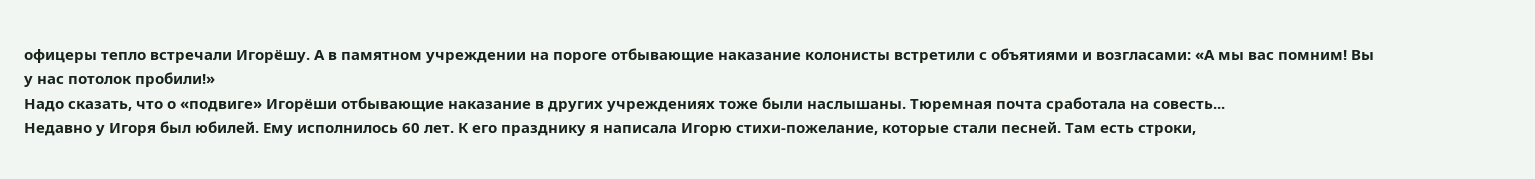офицеры тепло встречали Игорёшу. А в памятном учреждении на пороге отбывающие наказание колонисты встретили с объятиями и возгласами: «А мы вас помним! Вы у нас потолок пробили!»
Надо сказать, что о «подвиге» Игорёши отбывающие наказание в других учреждениях тоже были наслышаны. Тюремная почта сработала на совесть...
Недавно у Игоря был юбилей. Ему исполнилось 60 лет. К его празднику я написала Игорю стихи-пожелание, которые стали песней. Там есть строки,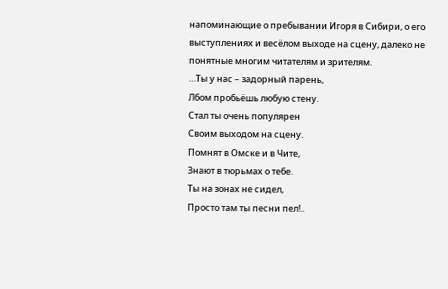напоминающие о пребывании Игоря в Сибири, о его выступлениях и весёлом выходе на сцену, далеко не понятные многим читателям и зрителям.
…Ты у нас – задорный парень,
Лбом пробьёшь любую стену.
Стал ты очень популярен
Своим выходом на сцену.
Помнят в Омске и в Чите,
Знают в тюрьмах о тебе.
Ты на зонах не сидел,
Просто там ты песни пел!..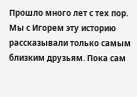Прошло много лет с тех пор. Мы с Игорем эту историю рассказывали только самым близким друзьям. Пока сам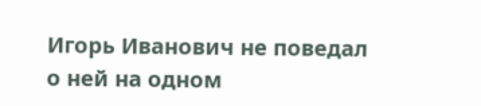Игорь Иванович не поведал о ней на одном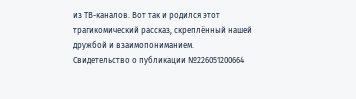из ТВ-каналов. Вот так и родился этот трагикомический рассказ, скреплённый нашей дружбой и взаимопониманием.
Свидетельство о публикации №226051200664